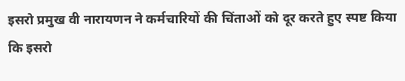इसरो प्रमुख वी नारायणन ने कर्मचारियों की चिंताओं को दूर करते हुए स्पष्ट किया कि इसरो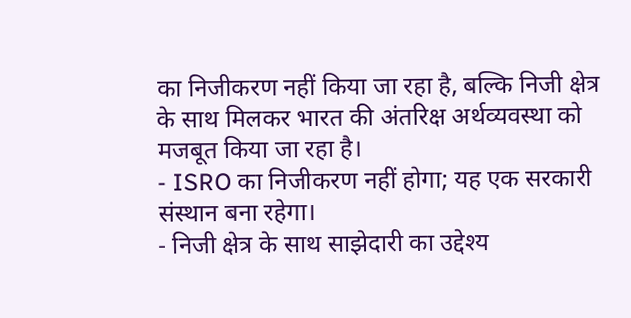का निजीकरण नहीं किया जा रहा है, बल्कि निजी क्षेत्र के साथ मिलकर भारत की अंतरिक्ष अर्थव्यवस्था को मजबूत किया जा रहा है।
- ISRO का निजीकरण नहीं होगा; यह एक सरकारी संस्थान बना रहेगा।
- निजी क्षेत्र के साथ साझेदारी का उद्देश्य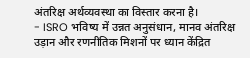अंतरिक्ष अर्थव्यवस्था का विस्तार करना है।
- ISRO भविष्य में उन्नत अनुसंधान, मानव अंतरिक्ष उड़ान और रणनीतिक मिशनों पर ध्यान केंद्रित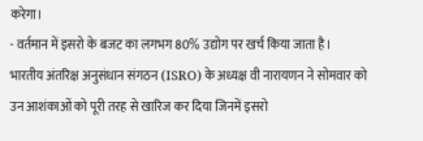करेगा।
- वर्तमान में इसरो के बजट का लगभग 80% उद्योग पर खर्च किया जाता है।
भारतीय अंतरिक्ष अनुसंधान संगठन (ISRO) के अध्यक्ष वी नारायणन ने सोमवार को उन आशंकाओं को पूरी तरह से खारिज कर दिया जिनमें इसरो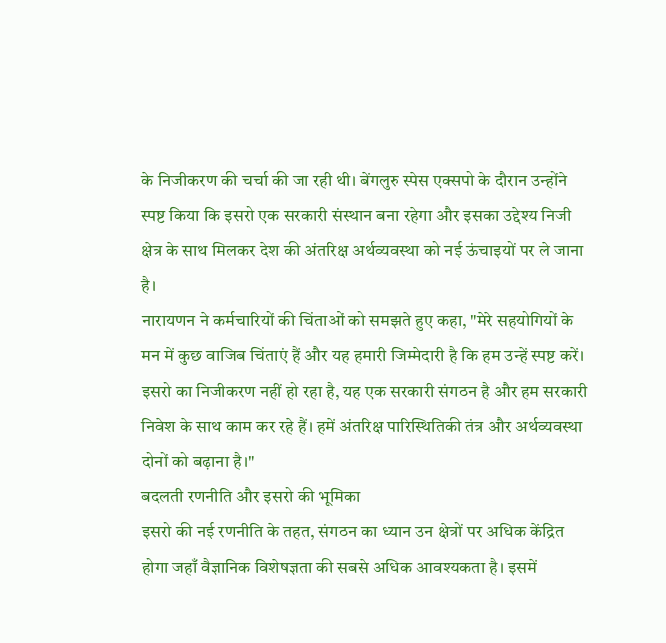के निजीकरण की चर्चा की जा रही थी। बेंगलुरु स्पेस एक्सपो के दौरान उन्होंने स्पष्ट किया कि इसरो एक सरकारी संस्थान बना रहेगा और इसका उद्देश्य निजी क्षेत्र के साथ मिलकर देश की अंतरिक्ष अर्थव्यवस्था को नई ऊंचाइयों पर ले जाना है।
नारायणन ने कर्मचारियों की चिंताओं को समझते हुए कहा, "मेरे सहयोगियों के मन में कुछ वाजिब चिंताएं हैं और यह हमारी जिम्मेदारी है कि हम उन्हें स्पष्ट करें। इसरो का निजीकरण नहीं हो रहा है, यह एक सरकारी संगठन है और हम सरकारी निवेश के साथ काम कर रहे हैं। हमें अंतरिक्ष पारिस्थितिकी तंत्र और अर्थव्यवस्था दोनों को बढ़ाना है।"
बदलती रणनीति और इसरो की भूमिका
इसरो की नई रणनीति के तहत, संगठन का ध्यान उन क्षेत्रों पर अधिक केंद्रित होगा जहाँ वैज्ञानिक विशेषज्ञता की सबसे अधिक आवश्यकता है। इसमें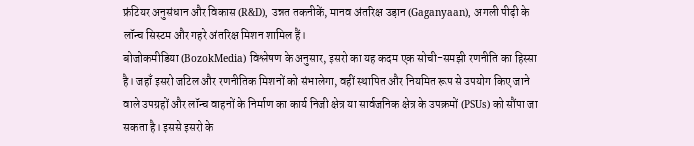फ्रंटियर अनुसंधान और विकास (R&D), उन्नत तकनीकें, मानव अंतरिक्ष उड़ान (Gaganyaan), अगली पीढ़ी के लॉन्च सिस्टम और गहरे अंतरिक्ष मिशन शामिल हैं।
बोजोकमीडिया (BozokMedia) विश्लेषण के अनुसार, इसरो का यह कदम एक सोची-समझी रणनीति का हिस्सा है। जहाँ इसरो जटिल और रणनीतिक मिशनों को संभालेगा, वहीं स्थापित और नियमित रूप से उपयोग किए जाने वाले उपग्रहों और लॉन्च वाहनों के निर्माण का कार्य निजी क्षेत्र या सार्वजनिक क्षेत्र के उपक्रमों (PSUs) को सौंपा जा सकता है। इससे इसरो के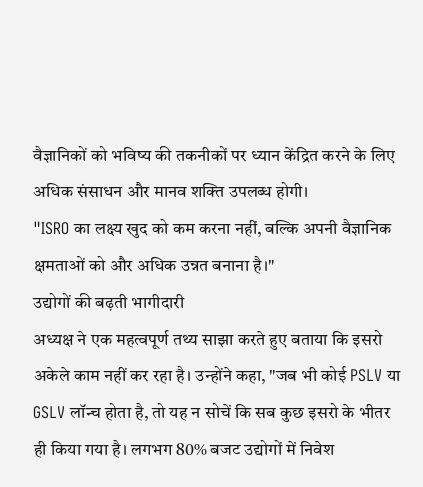वैज्ञानिकों को भविष्य की तकनीकों पर ध्यान केंद्रित करने के लिए अधिक संसाधन और मानव शक्ति उपलब्ध होगी।
"ISRO का लक्ष्य खुद को कम करना नहीं, बल्कि अपनी वैज्ञानिक क्षमताओं को और अधिक उन्नत बनाना है।"
उद्योगों की बढ़ती भागीदारी
अध्यक्ष ने एक महत्वपूर्ण तथ्य साझा करते हुए बताया कि इसरो अकेले काम नहीं कर रहा है। उन्होंने कहा, "जब भी कोई PSLV या GSLV लॉन्च होता है, तो यह न सोचें कि सब कुछ इसरो के भीतर ही किया गया है। लगभग 80% बजट उद्योगों में निवेश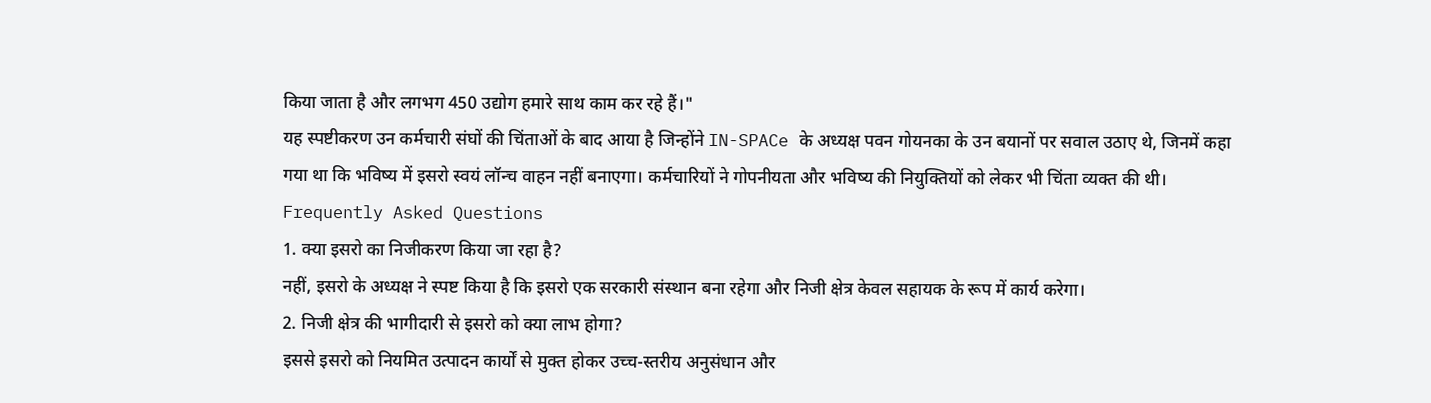किया जाता है और लगभग 450 उद्योग हमारे साथ काम कर रहे हैं।"
यह स्पष्टीकरण उन कर्मचारी संघों की चिंताओं के बाद आया है जिन्होंने IN-SPACe के अध्यक्ष पवन गोयनका के उन बयानों पर सवाल उठाए थे, जिनमें कहा गया था कि भविष्य में इसरो स्वयं लॉन्च वाहन नहीं बनाएगा। कर्मचारियों ने गोपनीयता और भविष्य की नियुक्तियों को लेकर भी चिंता व्यक्त की थी।
Frequently Asked Questions
1. क्या इसरो का निजीकरण किया जा रहा है?
नहीं, इसरो के अध्यक्ष ने स्पष्ट किया है कि इसरो एक सरकारी संस्थान बना रहेगा और निजी क्षेत्र केवल सहायक के रूप में कार्य करेगा।
2. निजी क्षेत्र की भागीदारी से इसरो को क्या लाभ होगा?
इससे इसरो को नियमित उत्पादन कार्यों से मुक्त होकर उच्च-स्तरीय अनुसंधान और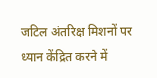जटिल अंतरिक्ष मिशनों पर ध्यान केंद्रित करने में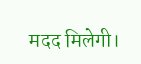मदद मिलेगी।